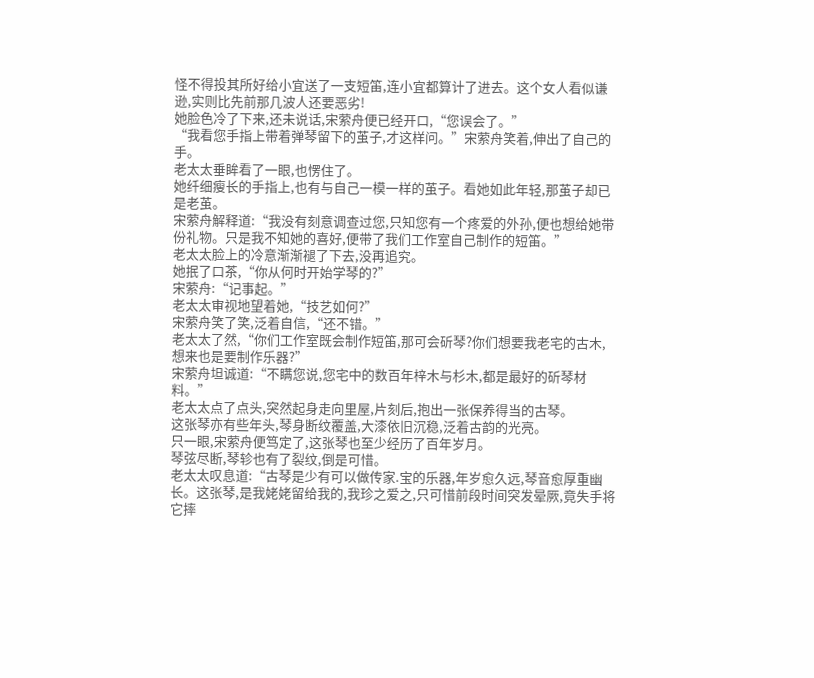怪不得投其所好给小宜送了一支短笛,连小宜都算计了进去。这个女人看似谦逊,实则比先前那几波人还要恶劣!
她脸色冷了下来,还未说话,宋萦舟便已经开口,“您误会了。”
“我看您手指上带着弹琴留下的茧子,才这样问。”宋萦舟笑着,伸出了自己的手。
老太太垂眸看了一眼,也愣住了。
她纤细瘦长的手指上,也有与自己一模一样的茧子。看她如此年轻,那茧子却已是老茧。
宋萦舟解释道:“我没有刻意调查过您,只知您有一个疼爱的外孙,便也想给她带份礼物。只是我不知她的喜好,便带了我们工作室自己制作的短笛。”
老太太脸上的冷意渐渐褪了下去,没再追究。
她抿了口茶,“你从何时开始学琴的?”
宋萦舟:“记事起。”
老太太审视地望着她,“技艺如何?”
宋萦舟笑了笑,泛着自信,“还不错。”
老太太了然,“你们工作室既会制作短笛,那可会斫琴?你们想要我老宅的古木,想来也是要制作乐器?”
宋萦舟坦诚道:“不瞒您说,您宅中的数百年梓木与杉木,都是最好的斫琴材料。”
老太太点了点头,突然起身走向里屋,片刻后,抱出一张保养得当的古琴。
这张琴亦有些年头,琴身断纹覆盖,大漆依旧沉稳,泛着古韵的光亮。
只一眼,宋萦舟便笃定了,这张琴也至少经历了百年岁月。
琴弦尽断,琴轸也有了裂纹,倒是可惜。
老太太叹息道:“古琴是少有可以做传家.宝的乐器,年岁愈久远,琴音愈厚重幽长。这张琴,是我姥姥留给我的,我珍之爱之,只可惜前段时间突发晕厥,竟失手将它摔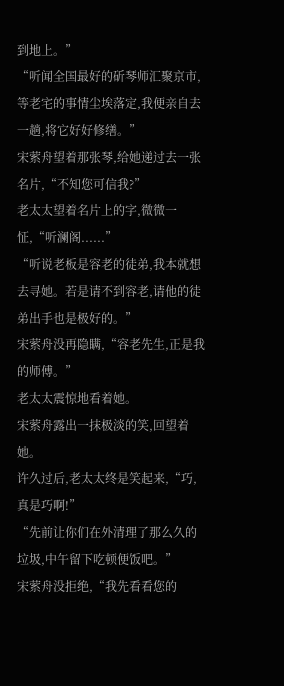到地上。”
“听闻全国最好的斫琴师汇聚京市,等老宅的事情尘埃落定,我便亲自去一趟,将它好好修缮。”
宋萦舟望着那张琴,给她递过去一张名片,“不知您可信我?”
老太太望着名片上的字,微微一怔,“听澜阁......”
“听说老板是容老的徒弟,我本就想去寻她。若是请不到容老,请他的徒弟出手也是极好的。”
宋萦舟没再隐瞒,“容老先生,正是我的师傅。”
老太太震惊地看着她。
宋萦舟露出一抹极淡的笑,回望着她。
许久过后,老太太终是笑起来,“巧,真是巧啊!”
“先前让你们在外清理了那么久的垃圾,中午留下吃顿便饭吧。”
宋萦舟没拒绝,“我先看看您的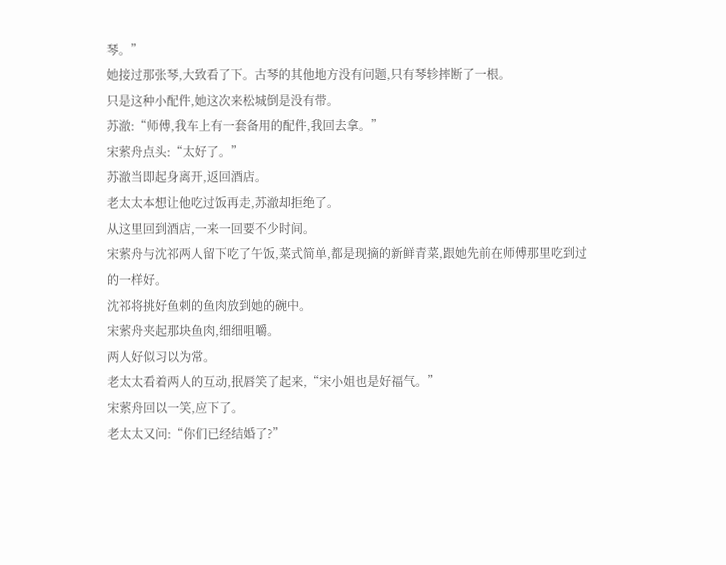琴。”
她接过那张琴,大致看了下。古琴的其他地方没有问题,只有琴轸摔断了一根。
只是这种小配件,她这次来松城倒是没有带。
苏澈:“师傅,我车上有一套备用的配件,我回去拿。”
宋萦舟点头:“太好了。”
苏澈当即起身离开,返回酒店。
老太太本想让他吃过饭再走,苏澈却拒绝了。
从这里回到酒店,一来一回要不少时间。
宋萦舟与沈祁两人留下吃了午饭,菜式简单,都是现摘的新鲜青菜,跟她先前在师傅那里吃到过的一样好。
沈祁将挑好鱼刺的鱼肉放到她的碗中。
宋萦舟夹起那块鱼肉,细细咀嚼。
两人好似习以为常。
老太太看着两人的互动,抿唇笑了起来,“宋小姐也是好福气。”
宋萦舟回以一笑,应下了。
老太太又问:“你们已经结婚了?”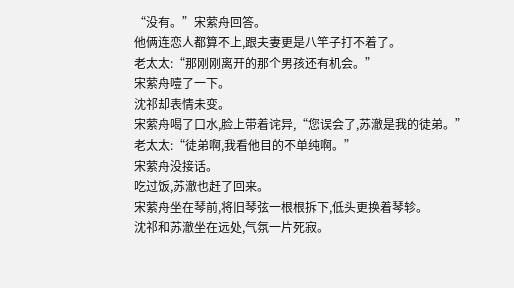“没有。”宋萦舟回答。
他俩连恋人都算不上,跟夫妻更是八竿子打不着了。
老太太:“那刚刚离开的那个男孩还有机会。”
宋萦舟噎了一下。
沈祁却表情未变。
宋萦舟喝了口水,脸上带着诧异,“您误会了,苏澈是我的徒弟。”
老太太:“徒弟啊,我看他目的不单纯啊。”
宋萦舟没接话。
吃过饭,苏澈也赶了回来。
宋萦舟坐在琴前,将旧琴弦一根根拆下,低头更换着琴轸。
沈祁和苏澈坐在远处,气氛一片死寂。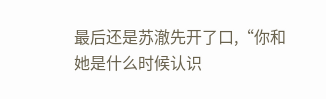最后还是苏澈先开了口,“你和她是什么时候认识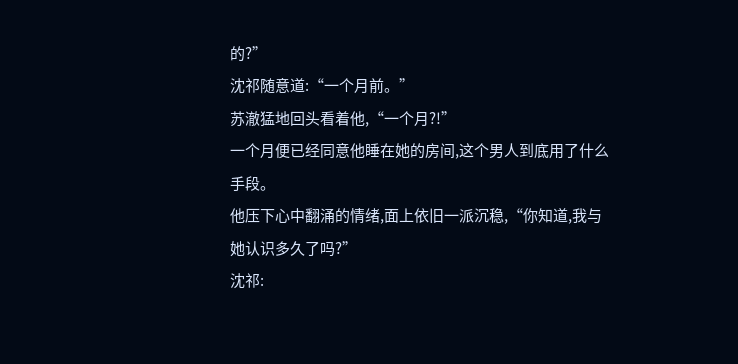的?”
沈祁随意道:“一个月前。”
苏澈猛地回头看着他,“一个月?!”
一个月便已经同意他睡在她的房间,这个男人到底用了什么手段。
他压下心中翻涌的情绪,面上依旧一派沉稳,“你知道,我与她认识多久了吗?”
沈祁: